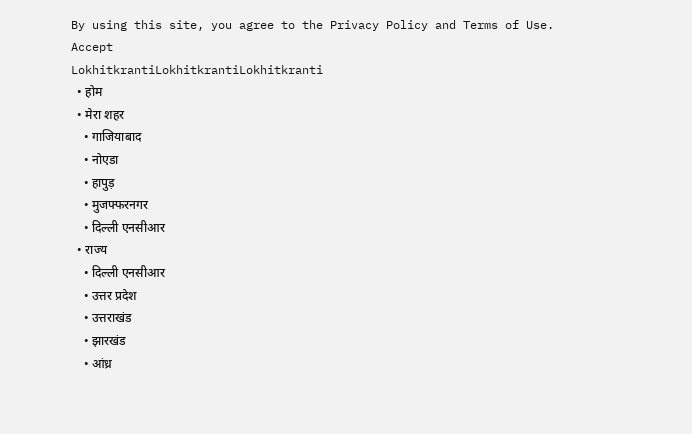By using this site, you agree to the Privacy Policy and Terms of Use.
Accept
LokhitkrantiLokhitkrantiLokhitkranti
  • होम
  • मेरा शहर
    • गाजियाबाद
    • नोएडा
    • हापुड़
    • मुजफ्फरनगर
    • दिल्ली एनसीआर
  • राज्य
    • दिल्ली एनसीआर
    • उत्तर प्रदेश
    • उत्तराखंड
    • झारखंड
    • आंध्र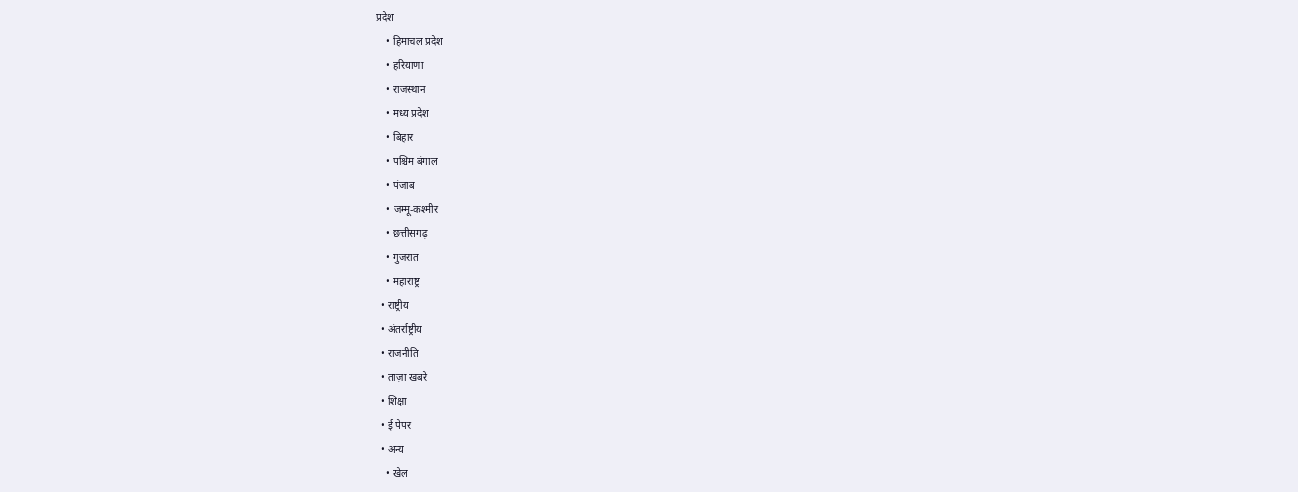प्रदेश
    • हिमाचल प्रदेश
    • हरियाणा
    • राजस्थान
    • मध्य प्रदेश
    • बिहार
    • पश्चिम बंगाल
    • पंजाब
    • जम्मू-कश्मीर
    • छत्तीसगढ़
    • गुजरात
    • महाराष्ट्र
  • राष्ट्रीय
  • अंतर्राष्ट्रीय
  • राजनीति
  • ताज़ा खबरे
  • शिक्षा
  • ई पेपर
  • अन्य
    • खेल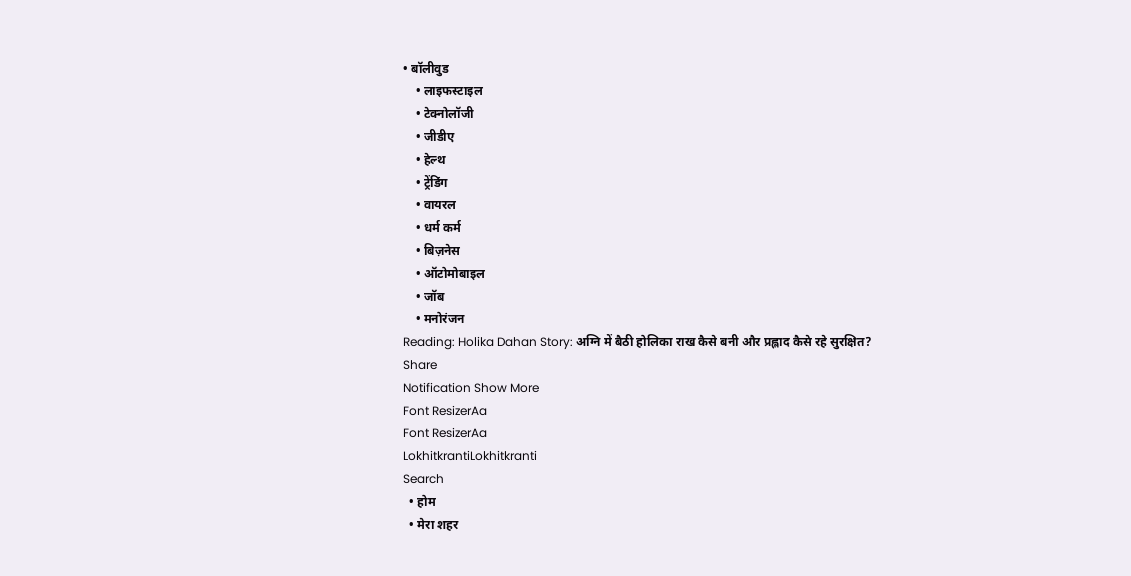• बॉलीवुड
    • लाइफस्टाइल
    • टेक्नोलॉजी
    • जीडीए
    • हेल्थ
    • ट्रेंडिंग
    • वायरल
    • धर्म कर्म
    • बिज़नेस
    • ऑटोमोबाइल
    • जॉब
    • मनोरंजन
Reading: Holika Dahan Story: अग्नि में बैठी होलिका राख कैसे बनी और प्रह्लाद कैसे रहे सुरक्षित?
Share
Notification Show More
Font ResizerAa
Font ResizerAa
LokhitkrantiLokhitkranti
Search
  • होम
  • मेरा शहर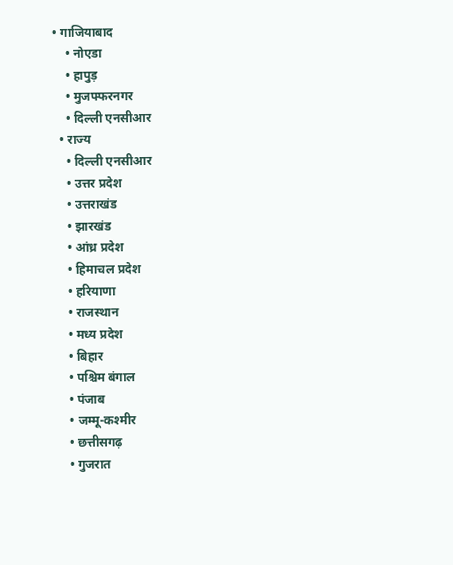• गाजियाबाद
    • नोएडा
    • हापुड़
    • मुजफ्फरनगर
    • दिल्ली एनसीआर
  • राज्य
    • दिल्ली एनसीआर
    • उत्तर प्रदेश
    • उत्तराखंड
    • झारखंड
    • आंध्र प्रदेश
    • हिमाचल प्रदेश
    • हरियाणा
    • राजस्थान
    • मध्य प्रदेश
    • बिहार
    • पश्चिम बंगाल
    • पंजाब
    • जम्मू-कश्मीर
    • छत्तीसगढ़
    • गुजरात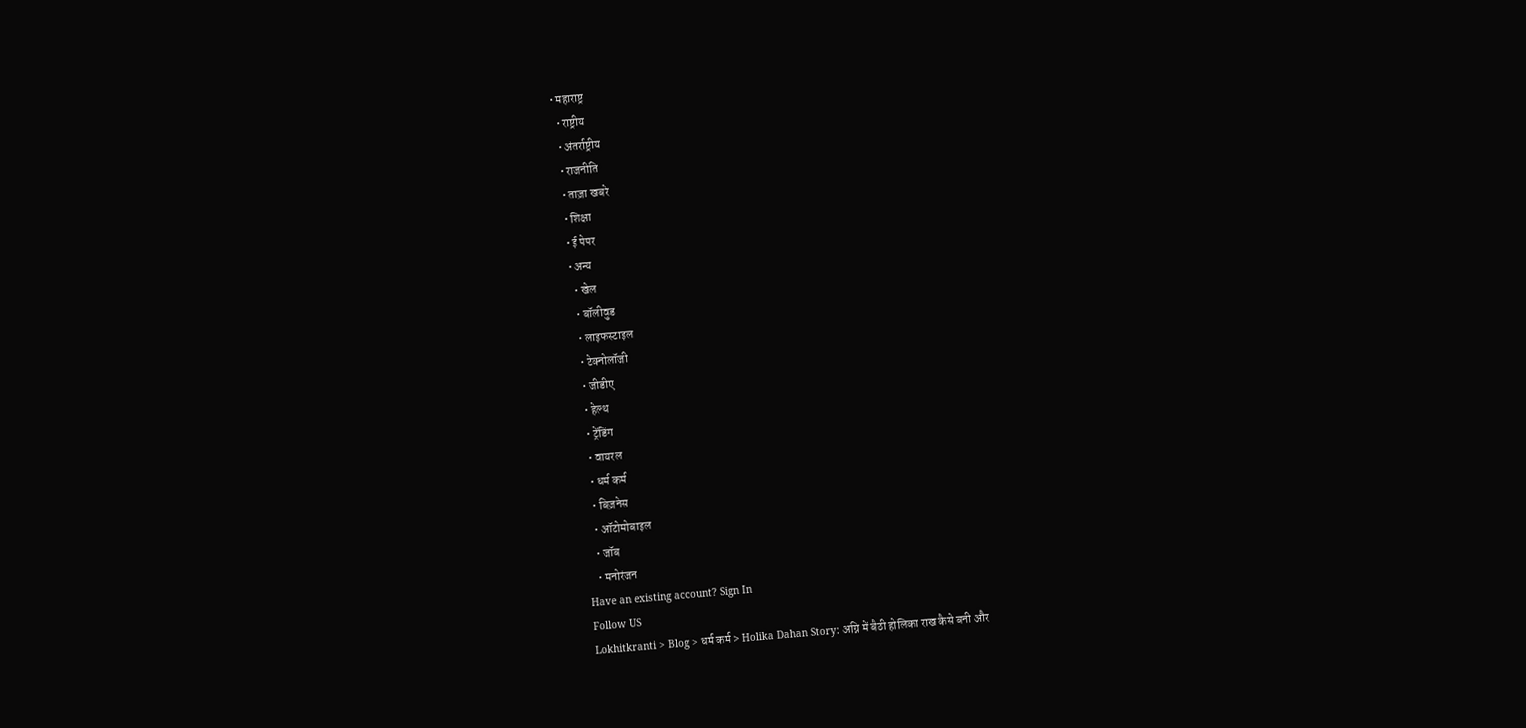• महाराष्ट्र
  • राष्ट्रीय
  • अंतर्राष्ट्रीय
  • राजनीति
  • ताज़ा खबरे
  • शिक्षा
  • ई पेपर
  • अन्य
    • खेल
    • बॉलीवुड
    • लाइफस्टाइल
    • टेक्नोलॉजी
    • जीडीए
    • हेल्थ
    • ट्रेंडिंग
    • वायरल
    • धर्म कर्म
    • बिज़नेस
    • ऑटोमोबाइल
    • जॉब
    • मनोरंजन
Have an existing account? Sign In
Follow US
Lokhitkranti > Blog > धर्म कर्म > Holika Dahan Story: अग्नि में बैठी होलिका राख कैसे बनी और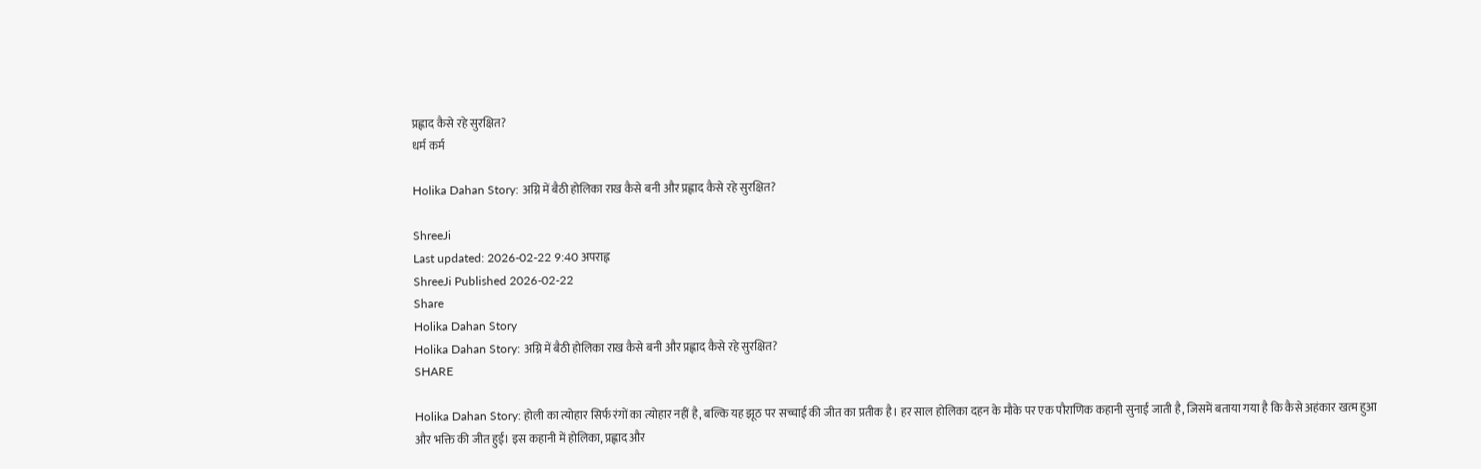प्रह्लाद कैसे रहे सुरक्षित?
धर्म कर्म

Holika Dahan Story: अग्नि में बैठी होलिका राख कैसे बनी और प्रह्लाद कैसे रहे सुरक्षित?

ShreeJi
Last updated: 2026-02-22 9:40 अपराह्न
ShreeJi Published 2026-02-22
Share
Holika Dahan Story
Holika Dahan Story: अग्नि में बैठी होलिका राख कैसे बनी और प्रह्लाद कैसे रहे सुरक्षित?
SHARE

Holika Dahan Story: होली का त्योहार सिर्फ रंगों का त्योहार नहीं है, बल्कि यह झूठ पर सच्चाई की जीत का प्रतीक है। हर साल होलिका दहन के मौके पर एक पौराणिक कहानी सुनाई जाती है, जिसमें बताया गया है कि कैसे अहंकार खत्म हुआ और भक्ति की जीत हुई। इस कहानी में होलिका, प्रह्लाद और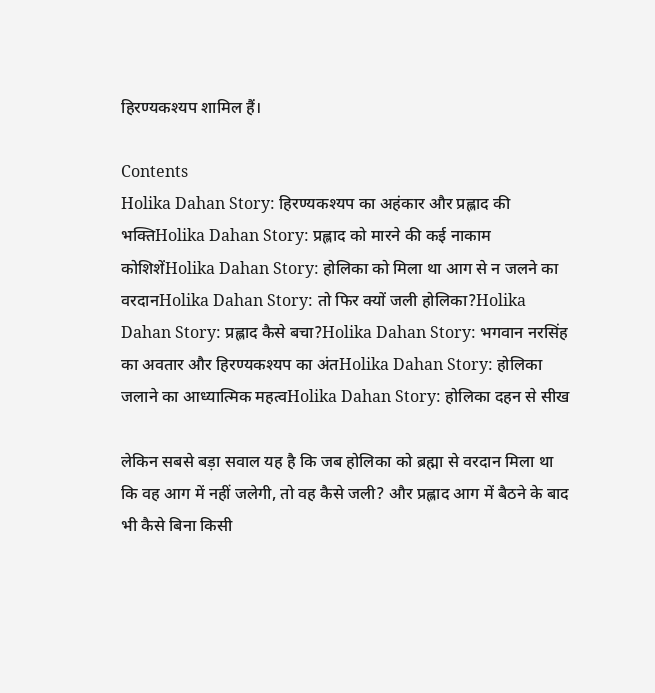हिरण्यकश्यप शामिल हैं।

Contents
Holika Dahan Story: हिरण्यकश्यप का अहंकार और प्रह्लाद की भक्तिHolika Dahan Story: प्रह्लाद को मारने की कई नाकाम कोशिशेंHolika Dahan Story: होलिका को मिला था आग से न जलने का वरदानHolika Dahan Story: तो फिर क्यों जली होलिका?Holika Dahan Story: प्रह्लाद कैसे बचा?Holika Dahan Story: भगवान नरसिंह का अवतार और हिरण्यकश्यप का अंतHolika Dahan Story: होलिका जलाने का आध्यात्मिक महत्वHolika Dahan Story: होलिका दहन से सीख

लेकिन सबसे बड़ा सवाल यह है कि जब होलिका को ब्रह्मा से वरदान मिला था कि वह आग में नहीं जलेगी, तो वह कैसे जली? और प्रह्लाद आग में बैठने के बाद भी कैसे बिना किसी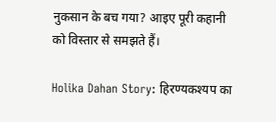नुकसान के बच गया? आइए पूरी कहानी को विस्तार से समझते हैं।

Holika Dahan Story: हिरण्यकश्यप का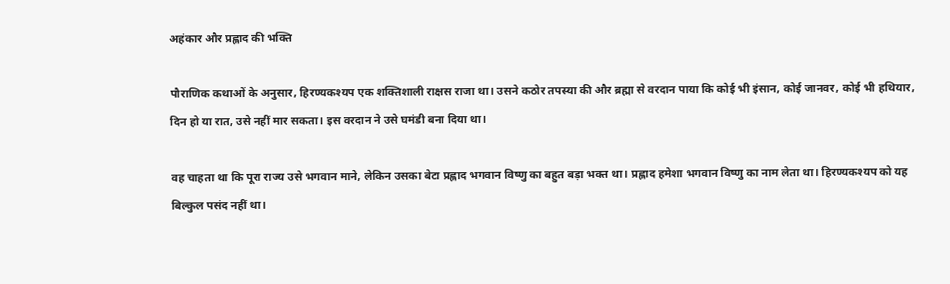अहंकार और प्रह्लाद की भक्ति

पौराणिक कथाओं के अनुसार, हिरण्यकश्यप एक शक्तिशाली राक्षस राजा था। उसने कठोर तपस्या की और ब्रह्मा से वरदान पाया कि कोई भी इंसान, कोई जानवर, कोई भी हथियार, दिन हो या रात, उसे नहीं मार सकता। इस वरदान ने उसे घमंडी बना दिया था।

वह चाहता था कि पूरा राज्य उसे भगवान माने, लेकिन उसका बेटा प्रह्लाद भगवान विष्णु का बहुत बड़ा भक्त था। प्रह्लाद हमेशा भगवान विष्णु का नाम लेता था। हिरण्यकश्यप को यह बिल्कुल पसंद नहीं था।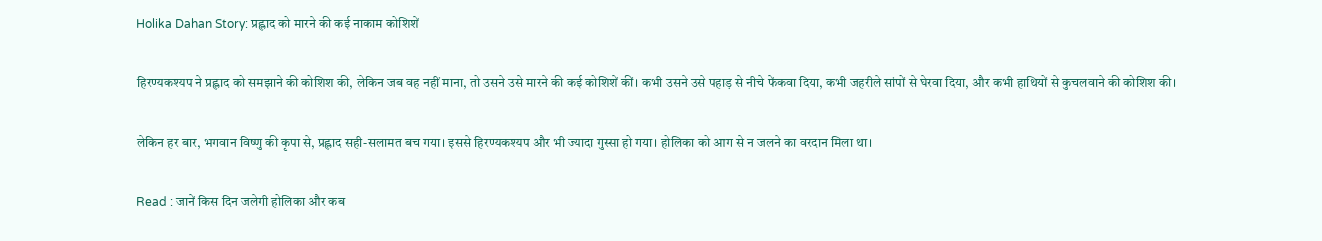Holika Dahan Story: प्रह्लाद को मारने की कई नाकाम कोशिशें

हिरण्यकश्यप ने प्रह्लाद को समझाने की कोशिश की, लेकिन जब वह नहीं माना, तो उसने उसे मारने की कई कोशिशें कीं। कभी उसने उसे पहाड़ से नीचे फेंकवा दिया, कभी जहरीले सांपों से घेरवा दिया, और कभी हाथियों से कुचलवाने की कोशिश की।

लेकिन हर बार, भगवान विष्णु की कृपा से, प्रह्लाद सही-सलामत बच गया। इससे हिरण्यकश्यप और भी ज्यादा गुस्सा हो गया। होलिका को आग से न जलने का वरदान मिला था।

Read : जानें किस दिन जलेगी होलिका और कब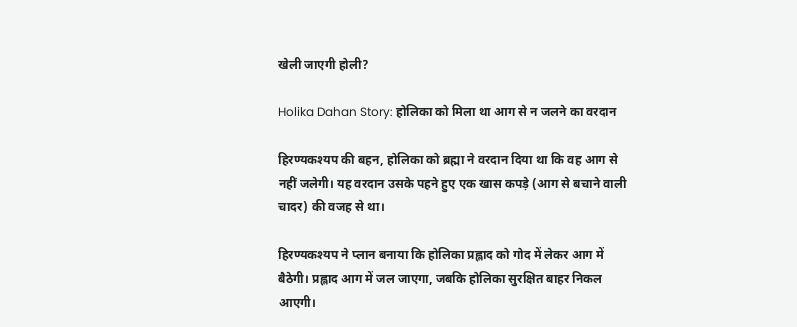खेली जाएगी होली?

Holika Dahan Story: होलिका को मिला था आग से न जलने का वरदान

हिरण्यकश्यप की बहन, होलिका को ब्रह्मा ने वरदान दिया था कि वह आग से नहीं जलेगी। यह वरदान उसके पहने हुए एक खास कपड़े (आग से बचाने वाली चादर) की वजह से था।

हिरण्यकश्यप ने प्लान बनाया कि होलिका प्रह्लाद को गोद में लेकर आग में बैठेगी। प्रह्लाद आग में जल जाएगा, जबकि होलिका सुरक्षित बाहर निकल आएगी।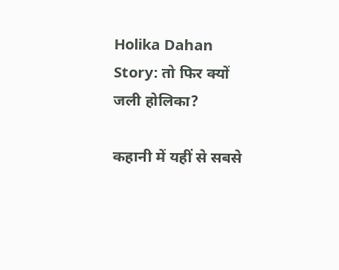Holika Dahan Story: तो फिर क्यों जली होलिका?

कहानी में यहीं से सबसे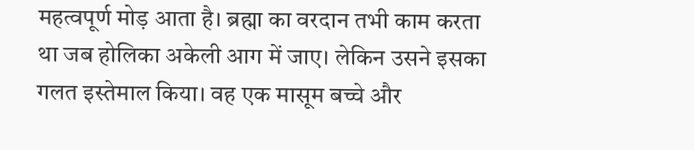महत्वपूर्ण मोड़ आता है। ब्रह्मा का वरदान तभी काम करता था जब होलिका अकेली आग में जाए। लेकिन उसने इसका गलत इस्तेमाल किया। वह एक मासूम बच्चे और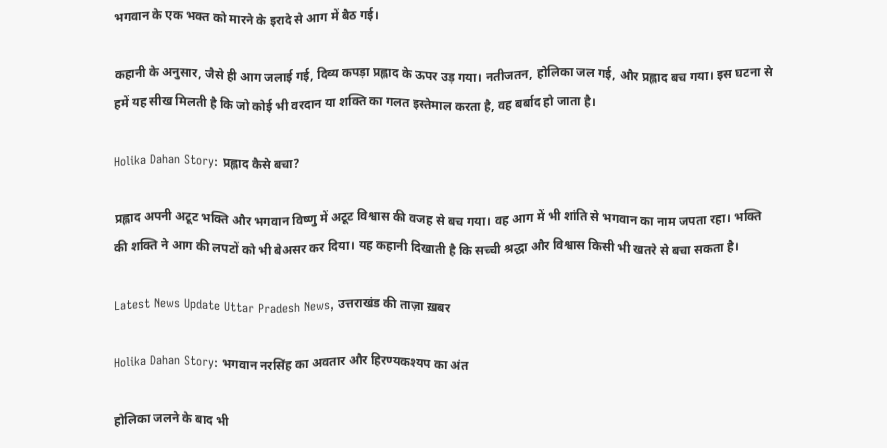भगवान के एक भक्त को मारने के इरादे से आग में बैठ गई।

कहानी के अनुसार, जैसे ही आग जलाई गई, दिव्य कपड़ा प्रह्लाद के ऊपर उड़ गया। नतीजतन, होलिका जल गई, और प्रह्लाद बच गया। इस घटना से हमें यह सीख मिलती है कि जो कोई भी वरदान या शक्ति का गलत इस्तेमाल करता है, वह बर्बाद हो जाता है।

Holika Dahan Story: प्रह्लाद कैसे बचा?

प्रह्लाद अपनी अटूट भक्ति और भगवान विष्णु में अटूट विश्वास की वजह से बच गया। वह आग में भी शांति से भगवान का नाम जपता रहा। भक्ति की शक्ति ने आग की लपटों को भी बेअसर कर दिया। यह कहानी दिखाती है कि सच्ची श्रद्धा और विश्वास किसी भी खतरे से बचा सकता है।

Latest News Update Uttar Pradesh News, उत्तराखंड की ताज़ा ख़बर

Holika Dahan Story: भगवान नरसिंह का अवतार और हिरण्यकश्यप का अंत

होलिका जलने के बाद भी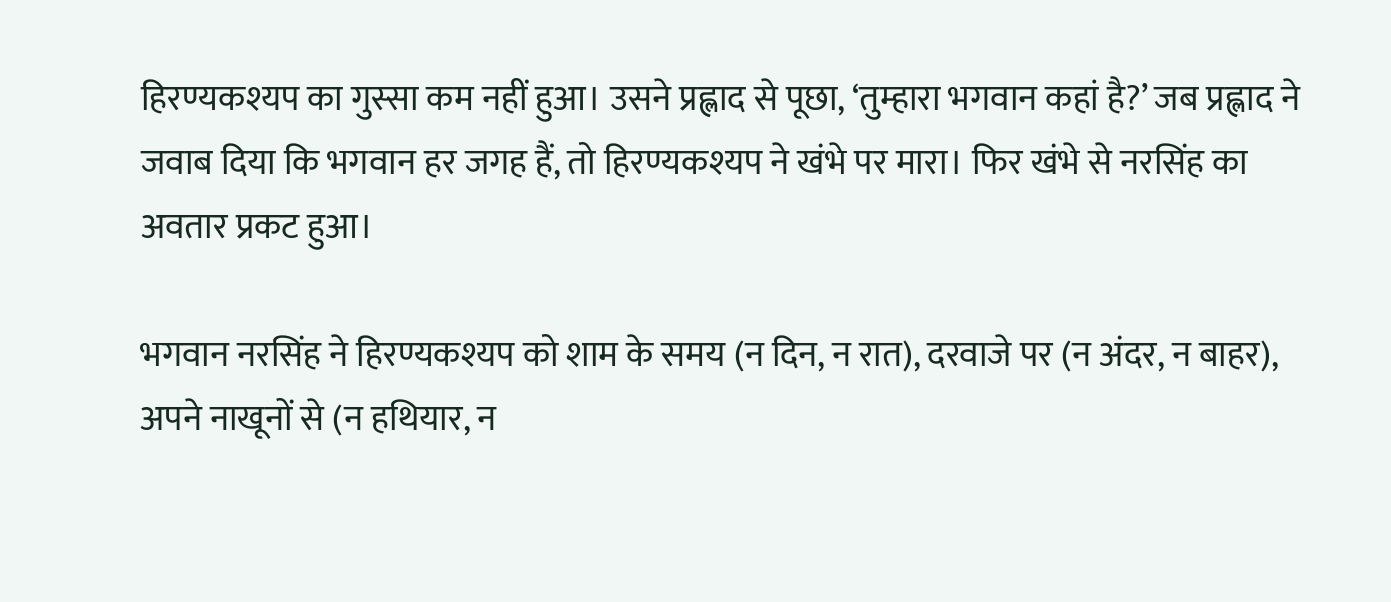हिरण्यकश्यप का गुस्सा कम नहीं हुआ। उसने प्रह्लाद से पूछा, ‘तुम्हारा भगवान कहां है?’ जब प्रह्लाद ने जवाब दिया कि भगवान हर जगह हैं, तो हिरण्यकश्यप ने खंभे पर मारा। फिर खंभे से नरसिंह का अवतार प्रकट हुआ।

भगवान नरसिंह ने हिरण्यकश्यप को शाम के समय (न दिन, न रात), दरवाजे पर (न अंदर, न बाहर), अपने नाखूनों से (न हथियार, न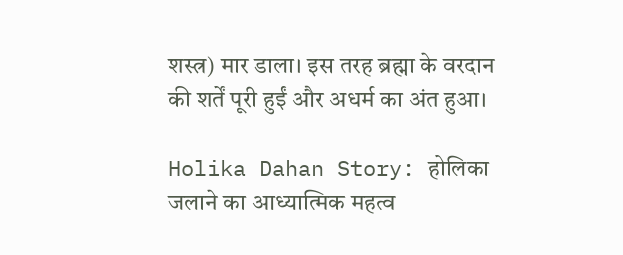शस्त्र) मार डाला। इस तरह ब्रह्मा के वरदान की शर्तें पूरी हुईं और अधर्म का अंत हुआ।

Holika Dahan Story: होलिका जलाने का आध्यात्मिक महत्व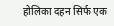होलिका दहन सिर्फ एक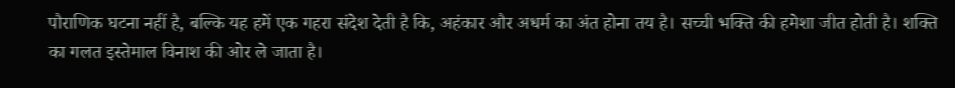पौराणिक घटना नहीं है, बल्कि यह हमें एक गहरा संदेश देती है कि, अहंकार और अधर्म का अंत होना तय है। सच्ची भक्ति की हमेशा जीत होती है। शक्ति का गलत इस्तेमाल विनाश की ओर ले जाता है।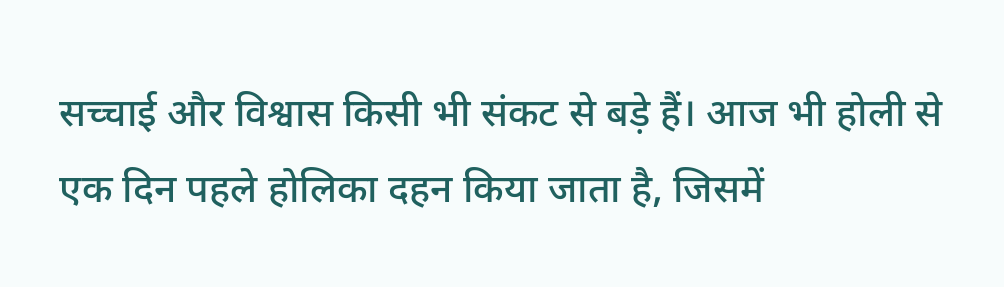सच्चाई और विश्वास किसी भी संकट से बड़े हैं। आज भी होली से एक दिन पहले होलिका दहन किया जाता है, जिसमें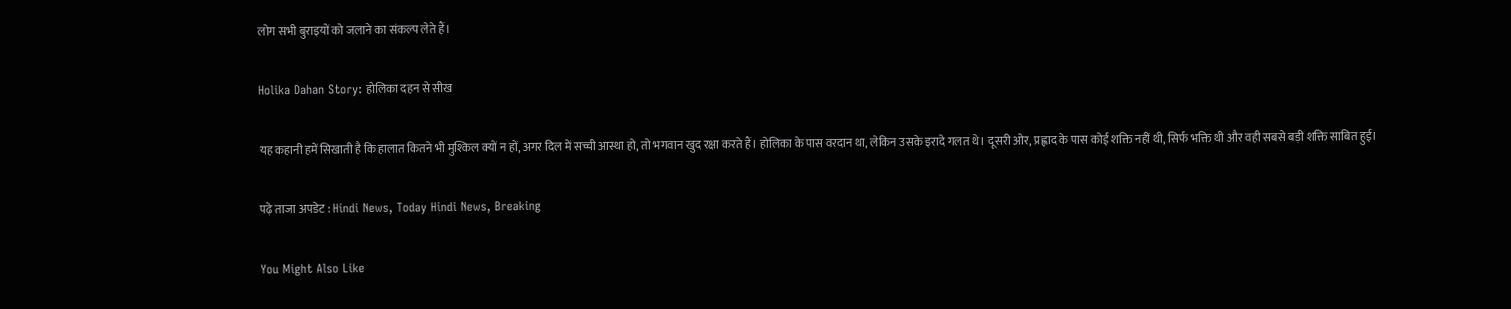लोग सभी बुराइयों को जलाने का संकल्प लेते हैं।

Holika Dahan Story: होलिका दहन से सीख

यह कहानी हमें सिखाती है कि हालात कितने भी मुश्किल क्यों न हों, अगर दिल में सच्ची आस्था हो, तो भगवान खुद रक्षा करते हैं। होलिका के पास वरदान था, लेकिन उसके इरादे गलत थे। दूसरी ओर, प्रह्लाद के पास कोई शक्ति नहीं थी, सिर्फ भक्ति थी और वही सबसे बड़ी शक्ति साबित हुई।

पढ़े ताजा अपडेट : Hindi News, Today Hindi News, Breaking

You Might Also Like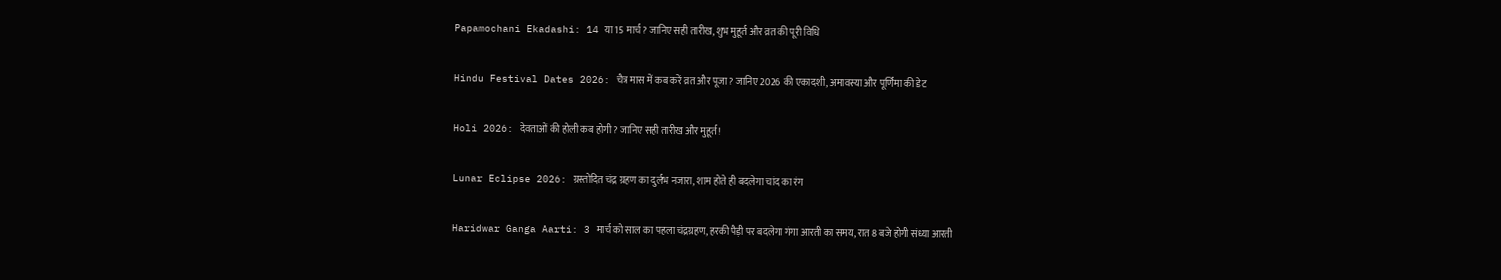Papamochani Ekadashi: 14 या 15 मार्च? जानिए सही तारीख, शुभ मुहूर्त और व्रत की पूरी विधि

Hindu Festival Dates 2026: चैत्र मास में कब करें व्रत और पूजा? जानिए 2026 की एकादशी, अमावस्या और पूर्णिमा की डेट

Holi 2026: देवताओं की होली कब होगी? जानिए सही तारीख और मुहूर्त!

Lunar Eclipse 2026: ग्रस्तोदित चंद्र ग्रहण का दुर्लभ नजारा, शाम होते ही बदलेगा चांद का रंग

Haridwar Ganga Aarti: 3 मार्च को साल का पहला चंद्रग्रहण, हरकी पैड़ी पर बदलेगा गंगा आरती का समय, रात 8 बजे होगी संध्या आरती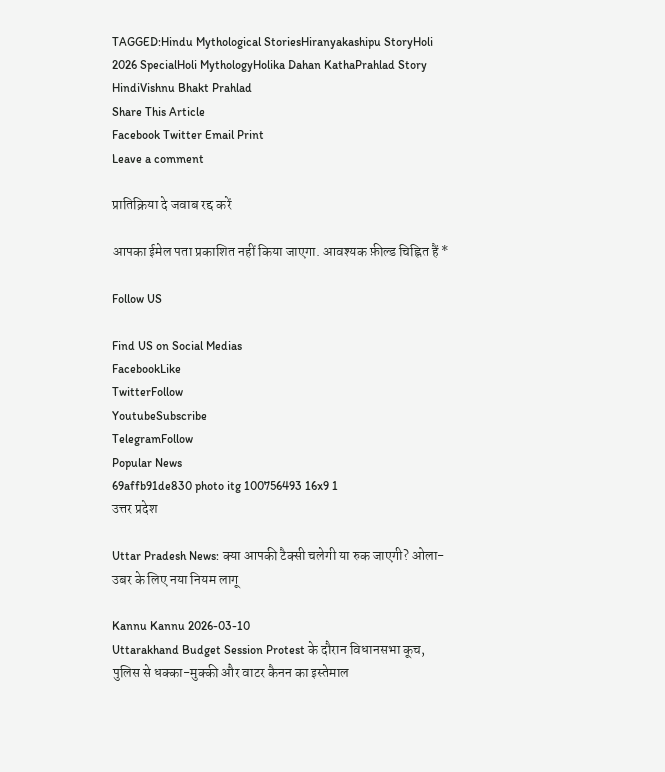TAGGED:Hindu Mythological StoriesHiranyakashipu StoryHoli 2026 SpecialHoli MythologyHolika Dahan KathaPrahlad Story HindiVishnu Bhakt Prahlad
Share This Article
Facebook Twitter Email Print
Leave a comment

प्रातिक्रिया दे जवाब रद्द करें

आपका ईमेल पता प्रकाशित नहीं किया जाएगा. आवश्यक फ़ील्ड चिह्नित हैं *

Follow US

Find US on Social Medias
FacebookLike
TwitterFollow
YoutubeSubscribe
TelegramFollow
Popular News
69affb91de830 photo itg 100756493 16x9 1
उत्तर प्रदेश

Uttar Pradesh News: क्या आपकी टैक्सी चलेगी या रुक जाएगी? ओला-उबर के लिए नया नियम लागू

Kannu Kannu 2026-03-10
Uttarakhand Budget Session Protest के दौरान विधानसभा कूच, पुलिस से धक्का-मुक्की और वाटर कैनन का इस्तेमाल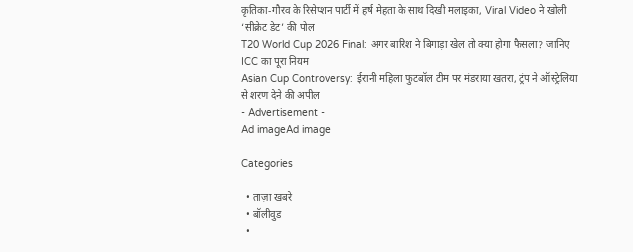कृतिका-गौरव के रिसेप्शन पार्टी में हर्ष मेहता के साथ दिखी मलाइका, Viral Video ने खोली ‘सीक्रेट डेट’ की पोल
T20 World Cup 2026 Final: अगर बारिश ने बिगाड़ा खेल तो क्या होगा फैसला? जानिए ICC का पूरा नियम
Asian Cup Controversy: ईरानी महिला फुटबॉल टीम पर मंडराया खतरा, ट्रंप ने ऑस्ट्रेलिया से शरण देने की अपील
- Advertisement -
Ad imageAd image

Categories

  • ताज़ा खबरे
  • बॉलीवुड
  •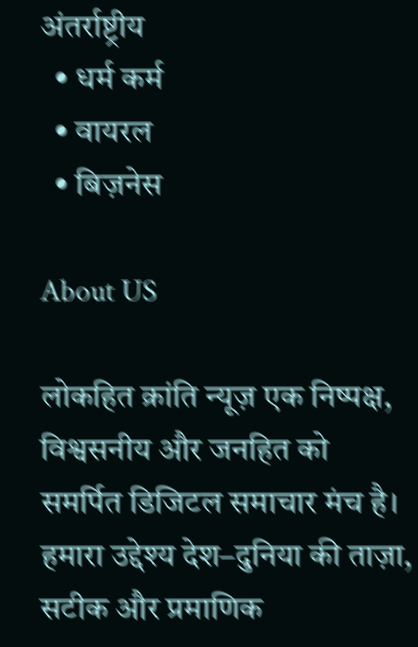अंतर्राष्ट्रीय
  • धर्म कर्म
  • वायरल
  • बिज़नेस

About US

लोकहित क्रांति न्यूज़ एक निष्पक्ष, विश्वसनीय और जनहित को समर्पित डिजिटल समाचार मंच है। हमारा उद्देश्य देश–दुनिया की ताज़ा, सटीक और प्रमाणिक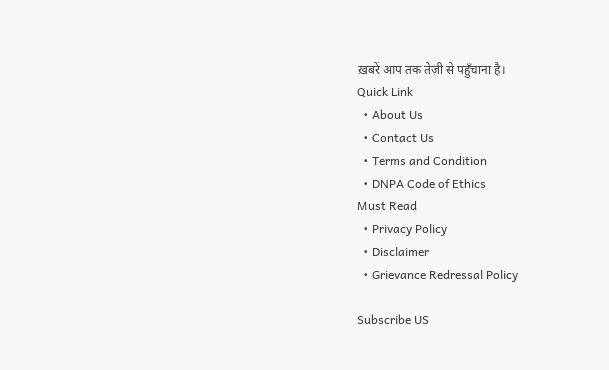ख़बरें आप तक तेज़ी से पहुँचाना है।
Quick Link
  • About Us
  • Contact Us
  • Terms and Condition
  • DNPA Code of Ethics
Must Read
  • Privacy Policy
  • Disclaimer
  • Grievance Redressal Policy

Subscribe US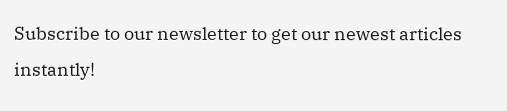Subscribe to our newsletter to get our newest articles instantly!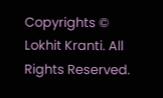Copyrights © Lokhit Kranti. All Rights Reserved.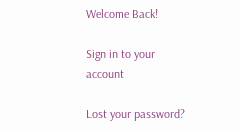Welcome Back!

Sign in to your account

Lost your password?